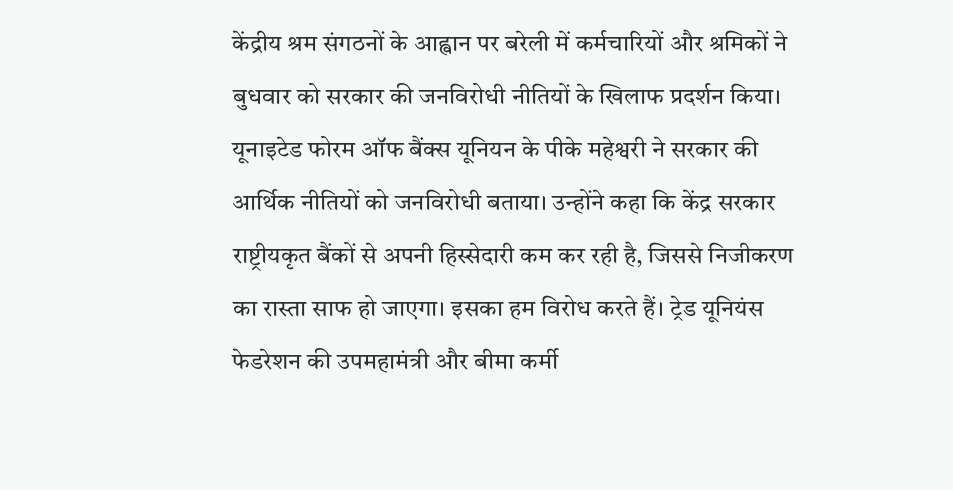केंद्रीय श्रम संगठनों के आह्वान पर बरेली में कर्मचारियों और श्रमिकों ने बुधवार को सरकार की जनविरोधी नीतियों के खिलाफ प्रदर्शन किया। यूनाइटेड फोरम ऑफ बैंक्स यूनियन के पीके महेश्वरी ने सरकार की आर्थिक नीतियों को जनविरोधी बताया। उन्होंने कहा कि केंद्र सरकार राष्ट्रीयकृत बैंकों से अपनी हिस्सेदारी कम कर रही है, जिससे निजीकरण का रास्ता साफ हो जाएगा। इसका हम विरोध करते हैं। ट्रेड यूनियंस फेडरेशन की उपमहामंत्री और बीमा कर्मी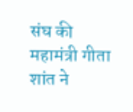संघ की महामंत्री गीता शांत ने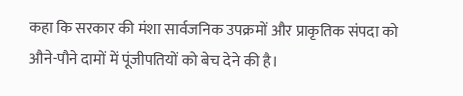कहा कि सरकार की मंशा सार्वजनिक उपक्रमों और प्राकृतिक संपदा को औने-पौने दामों में पूंजीपतियों को बेच देने की है।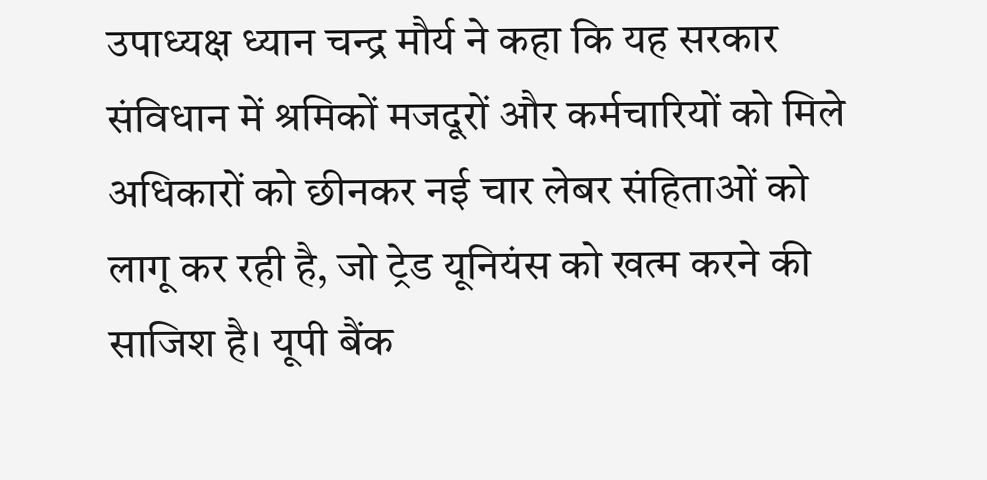उपाध्यक्ष ध्यान चन्द्र मौर्य ने कहा कि यह सरकार संविधान में श्रमिकों मजदूरों और कर्मचारियों को मिले अधिकारों को छीनकर नई चार लेबर संहिताओं को लागू कर रही है, जो ट्रेड यूनियंस को खत्म करने की साजिश है। यूपी बैंक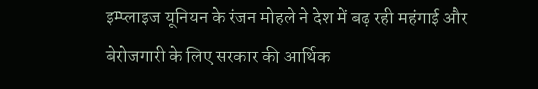इम्प्लाइज यूनियन के रंजन मोहले ने देश में बढ़ रही महंगाई और बेरोजगारी के लिए सरकार की आर्थिक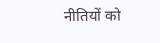नीतियों को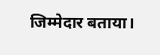जिम्मेदार बताया।